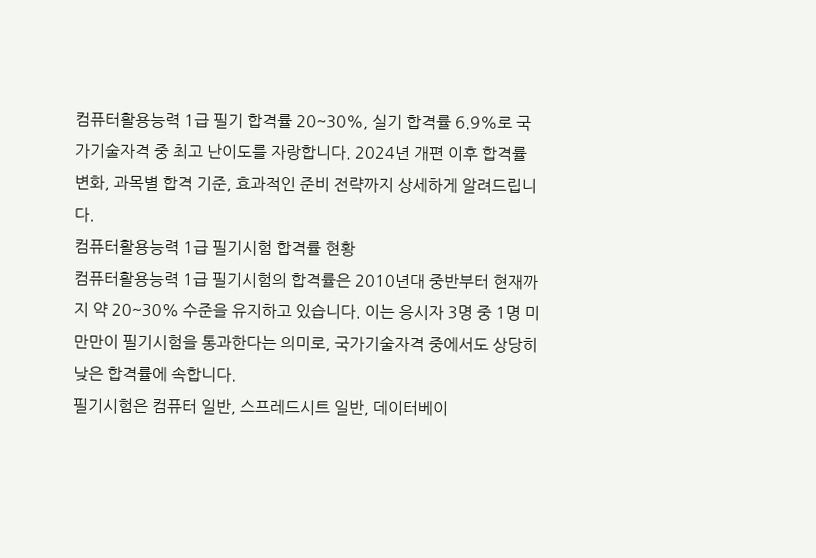컴퓨터활용능력 1급 필기 합격률 20~30%, 실기 합격률 6.9%로 국가기술자격 중 최고 난이도를 자랑합니다. 2024년 개편 이후 합격률 변화, 과목별 합격 기준, 효과적인 준비 전략까지 상세하게 알려드립니다.
컴퓨터활용능력 1급 필기시험 합격률 현황
컴퓨터활용능력 1급 필기시험의 합격률은 2010년대 중반부터 현재까지 약 20~30% 수준을 유지하고 있습니다. 이는 응시자 3명 중 1명 미만만이 필기시험을 통과한다는 의미로, 국가기술자격 중에서도 상당히 낮은 합격률에 속합니다.
필기시험은 컴퓨터 일반, 스프레드시트 일반, 데이터베이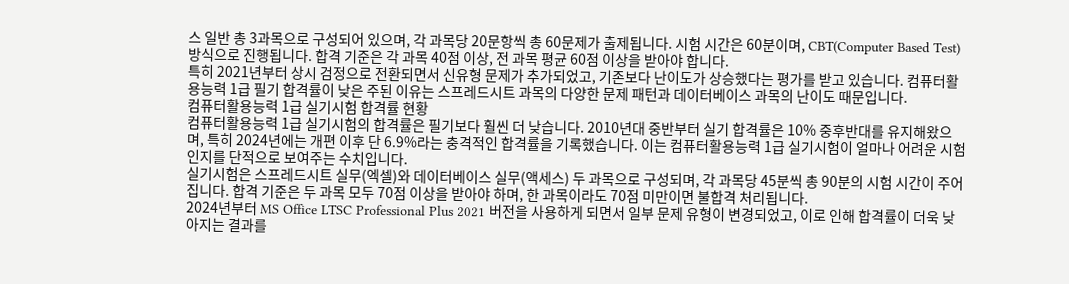스 일반 총 3과목으로 구성되어 있으며, 각 과목당 20문항씩 총 60문제가 출제됩니다. 시험 시간은 60분이며, CBT(Computer Based Test) 방식으로 진행됩니다. 합격 기준은 각 과목 40점 이상, 전 과목 평균 60점 이상을 받아야 합니다.
특히 2021년부터 상시 검정으로 전환되면서 신유형 문제가 추가되었고, 기존보다 난이도가 상승했다는 평가를 받고 있습니다. 컴퓨터활용능력 1급 필기 합격률이 낮은 주된 이유는 스프레드시트 과목의 다양한 문제 패턴과 데이터베이스 과목의 난이도 때문입니다.
컴퓨터활용능력 1급 실기시험 합격률 현황
컴퓨터활용능력 1급 실기시험의 합격률은 필기보다 훨씬 더 낮습니다. 2010년대 중반부터 실기 합격률은 10% 중후반대를 유지해왔으며, 특히 2024년에는 개편 이후 단 6.9%라는 충격적인 합격률을 기록했습니다. 이는 컴퓨터활용능력 1급 실기시험이 얼마나 어려운 시험인지를 단적으로 보여주는 수치입니다.
실기시험은 스프레드시트 실무(엑셀)와 데이터베이스 실무(액세스) 두 과목으로 구성되며, 각 과목당 45분씩 총 90분의 시험 시간이 주어집니다. 합격 기준은 두 과목 모두 70점 이상을 받아야 하며, 한 과목이라도 70점 미만이면 불합격 처리됩니다.
2024년부터 MS Office LTSC Professional Plus 2021 버전을 사용하게 되면서 일부 문제 유형이 변경되었고, 이로 인해 합격률이 더욱 낮아지는 결과를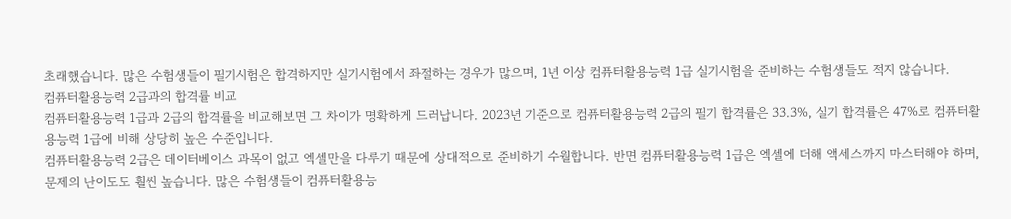초래했습니다. 많은 수험생들이 필기시험은 합격하지만 실기시험에서 좌절하는 경우가 많으며, 1년 이상 컴퓨터활용능력 1급 실기시험을 준비하는 수험생들도 적지 않습니다.
컴퓨터활용능력 2급과의 합격률 비교
컴퓨터활용능력 1급과 2급의 합격률을 비교해보면 그 차이가 명확하게 드러납니다. 2023년 기준으로 컴퓨터활용능력 2급의 필기 합격률은 33.3%, 실기 합격률은 47%로 컴퓨터활용능력 1급에 비해 상당히 높은 수준입니다.
컴퓨터활용능력 2급은 데이터베이스 과목이 없고 엑셀만을 다루기 때문에 상대적으로 준비하기 수월합니다. 반면 컴퓨터활용능력 1급은 엑셀에 더해 액세스까지 마스터해야 하며, 문제의 난이도도 훨씬 높습니다. 많은 수험생들이 컴퓨터활용능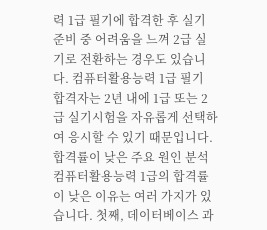력 1급 필기에 합격한 후 실기 준비 중 어려움을 느껴 2급 실기로 전환하는 경우도 있습니다. 컴퓨터활용능력 1급 필기 합격자는 2년 내에 1급 또는 2급 실기시험을 자유롭게 선택하여 응시할 수 있기 때문입니다.
합격률이 낮은 주요 원인 분석
컴퓨터활용능력 1급의 합격률이 낮은 이유는 여러 가지가 있습니다. 첫째, 데이터베이스 과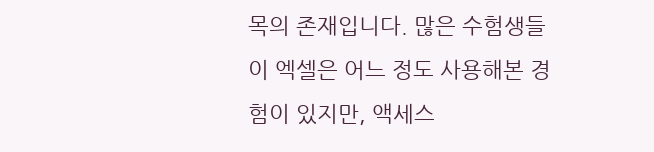목의 존재입니다. 많은 수험생들이 엑셀은 어느 정도 사용해본 경험이 있지만, 액세스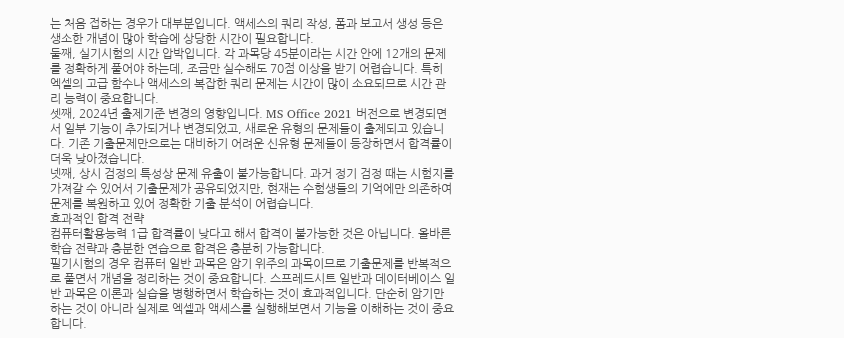는 처음 접하는 경우가 대부분입니다. 액세스의 쿼리 작성, 폼과 보고서 생성 등은 생소한 개념이 많아 학습에 상당한 시간이 필요합니다.
둘째, 실기시험의 시간 압박입니다. 각 과목당 45분이라는 시간 안에 12개의 문제를 정확하게 풀어야 하는데, 조금만 실수해도 70점 이상을 받기 어렵습니다. 특히 엑셀의 고급 함수나 액세스의 복잡한 쿼리 문제는 시간이 많이 소요되므로 시간 관리 능력이 중요합니다.
셋째, 2024년 출제기준 변경의 영향입니다. MS Office 2021 버전으로 변경되면서 일부 기능이 추가되거나 변경되었고, 새로운 유형의 문제들이 출제되고 있습니다. 기존 기출문제만으로는 대비하기 어려운 신유형 문제들이 등장하면서 합격률이 더욱 낮아졌습니다.
넷째, 상시 검정의 특성상 문제 유출이 불가능합니다. 과거 정기 검정 때는 시험지를 가져갈 수 있어서 기출문제가 공유되었지만, 현재는 수험생들의 기억에만 의존하여 문제를 복원하고 있어 정확한 기출 분석이 어렵습니다.
효과적인 합격 전략
컴퓨터활용능력 1급 합격률이 낮다고 해서 합격이 불가능한 것은 아닙니다. 올바른 학습 전략과 충분한 연습으로 합격은 충분히 가능합니다.
필기시험의 경우 컴퓨터 일반 과목은 암기 위주의 과목이므로 기출문제를 반복적으로 풀면서 개념을 정리하는 것이 중요합니다. 스프레드시트 일반과 데이터베이스 일반 과목은 이론과 실습을 병행하면서 학습하는 것이 효과적입니다. 단순히 암기만 하는 것이 아니라 실제로 엑셀과 액세스를 실행해보면서 기능을 이해하는 것이 중요합니다.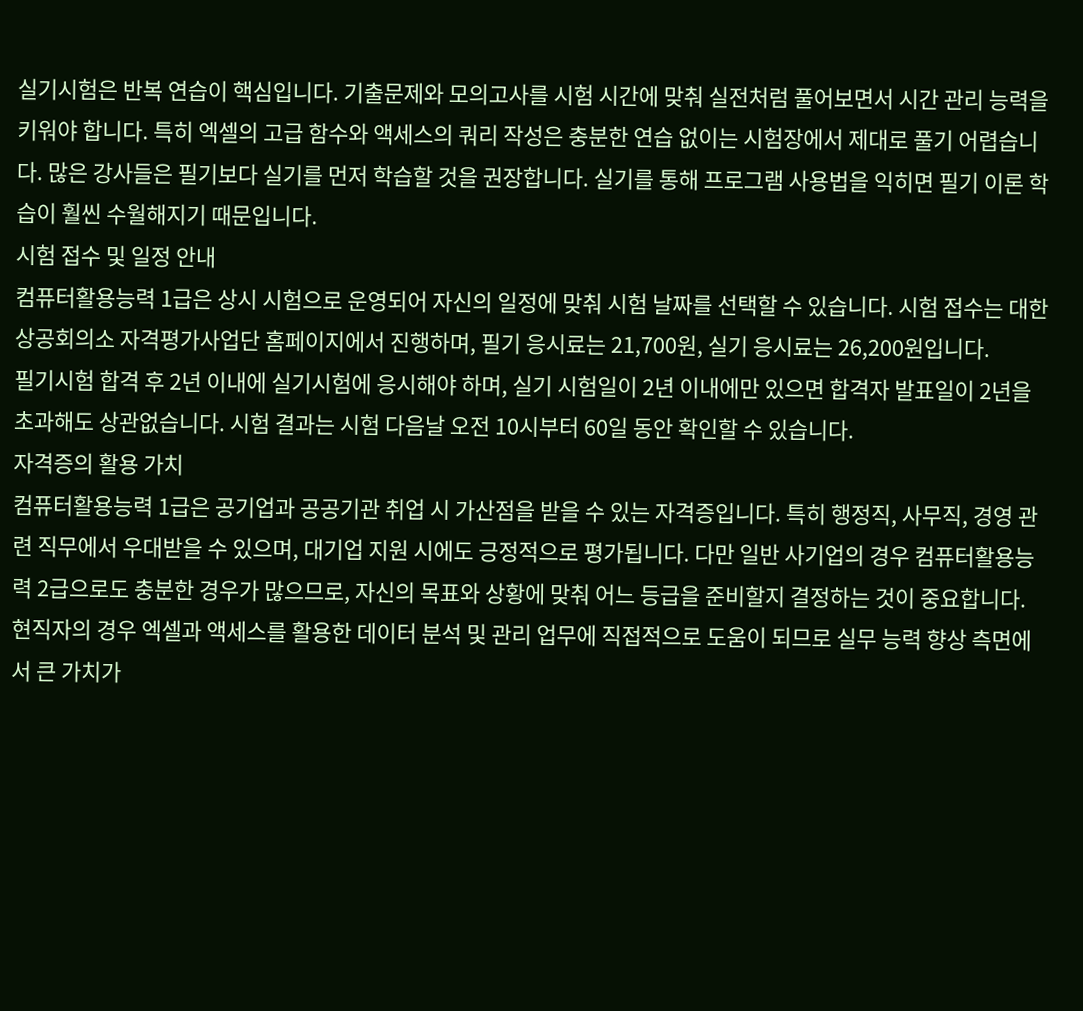실기시험은 반복 연습이 핵심입니다. 기출문제와 모의고사를 시험 시간에 맞춰 실전처럼 풀어보면서 시간 관리 능력을 키워야 합니다. 특히 엑셀의 고급 함수와 액세스의 쿼리 작성은 충분한 연습 없이는 시험장에서 제대로 풀기 어렵습니다. 많은 강사들은 필기보다 실기를 먼저 학습할 것을 권장합니다. 실기를 통해 프로그램 사용법을 익히면 필기 이론 학습이 훨씬 수월해지기 때문입니다.
시험 접수 및 일정 안내
컴퓨터활용능력 1급은 상시 시험으로 운영되어 자신의 일정에 맞춰 시험 날짜를 선택할 수 있습니다. 시험 접수는 대한상공회의소 자격평가사업단 홈페이지에서 진행하며, 필기 응시료는 21,700원, 실기 응시료는 26,200원입니다.
필기시험 합격 후 2년 이내에 실기시험에 응시해야 하며, 실기 시험일이 2년 이내에만 있으면 합격자 발표일이 2년을 초과해도 상관없습니다. 시험 결과는 시험 다음날 오전 10시부터 60일 동안 확인할 수 있습니다.
자격증의 활용 가치
컴퓨터활용능력 1급은 공기업과 공공기관 취업 시 가산점을 받을 수 있는 자격증입니다. 특히 행정직, 사무직, 경영 관련 직무에서 우대받을 수 있으며, 대기업 지원 시에도 긍정적으로 평가됩니다. 다만 일반 사기업의 경우 컴퓨터활용능력 2급으로도 충분한 경우가 많으므로, 자신의 목표와 상황에 맞춰 어느 등급을 준비할지 결정하는 것이 중요합니다.
현직자의 경우 엑셀과 액세스를 활용한 데이터 분석 및 관리 업무에 직접적으로 도움이 되므로 실무 능력 향상 측면에서 큰 가치가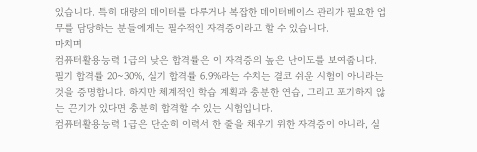있습니다. 특히 대량의 데이터를 다루거나 복잡한 데이터베이스 관리가 필요한 업무를 담당하는 분들에게는 필수적인 자격증이라고 할 수 있습니다.
마치며
컴퓨터활용능력 1급의 낮은 합격률은 이 자격증의 높은 난이도를 보여줍니다. 필기 합격률 20~30%, 실기 합격률 6.9%라는 수치는 결코 쉬운 시험이 아니라는 것을 증명합니다. 하지만 체계적인 학습 계획과 충분한 연습, 그리고 포기하지 않는 끈기가 있다면 충분히 합격할 수 있는 시험입니다.
컴퓨터활용능력 1급은 단순히 이력서 한 줄을 채우기 위한 자격증이 아니라, 실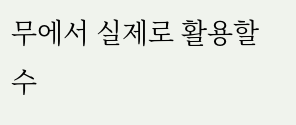무에서 실제로 활용할 수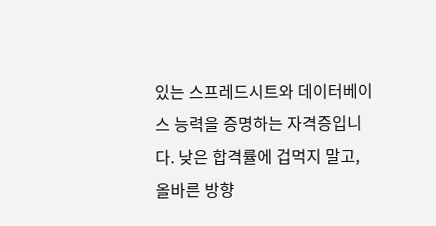있는 스프레드시트와 데이터베이스 능력을 증명하는 자격증입니다. 낮은 합격률에 겁먹지 말고, 올바른 방향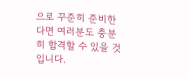으로 꾸준히 준비한다면 여러분도 충분히 합격할 수 있을 것입니다.